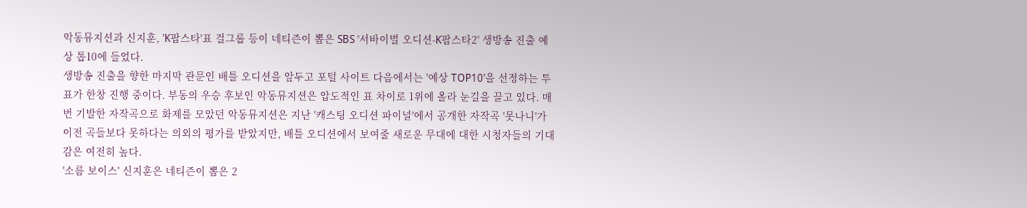악동뮤지션과 신지훈, 'K팝스타'표 걸그룹 등이 네티즌이 뽑은 SBS '서바이벌 오디션-K팝스타2' 생방송 진출 예상 톱10에 들었다.
생방송 진출을 향한 마지막 관문인 배틀 오디션을 앞두고 포털 사이트 다음에서는 '예상 TOP10'을 선정하는 투표가 한창 진행 중이다. 부동의 우승 후보인 악동뮤지션은 압도적인 표 차이로 1위에 올라 눈길을 끌고 있다. 매번 기발한 자작곡으로 화제를 모았던 악동뮤지션은 지난 '캐스팅 오디션 파이널'에서 공개한 자작곡 '못나니'가 이전 곡들보다 못하다는 의외의 평가를 받았지만, 배틀 오디션에서 보여줄 새로운 무대에 대한 시청자들의 기대감은 여전히 높다.
'소름 보이스' 신지훈은 네티즌이 뽑은 2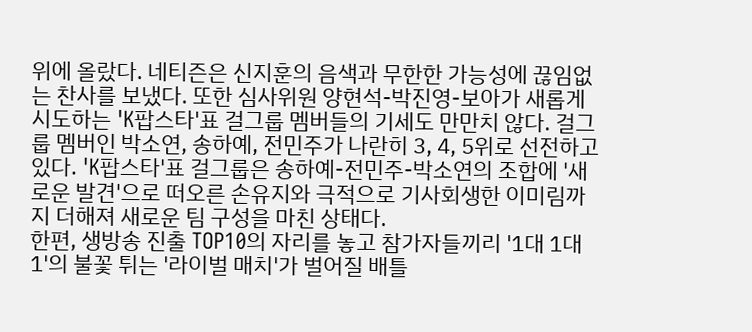위에 올랐다. 네티즌은 신지훈의 음색과 무한한 가능성에 끊임없는 찬사를 보냈다. 또한 심사위원 양현석-박진영-보아가 새롭게 시도하는 'K팝스타'표 걸그룹 멤버들의 기세도 만만치 않다. 걸그룹 멤버인 박소연, 송하예, 전민주가 나란히 3, 4, 5위로 선전하고 있다. 'K팝스타'표 걸그룹은 송하예-전민주-박소연의 조합에 '새로운 발견'으로 떠오른 손유지와 극적으로 기사회생한 이미림까지 더해져 새로운 팀 구성을 마친 상태다.
한편, 생방송 진출 TOP10의 자리를 놓고 참가자들끼리 '1대 1대 1'의 불꽃 튀는 '라이벌 매치'가 벌어질 배틀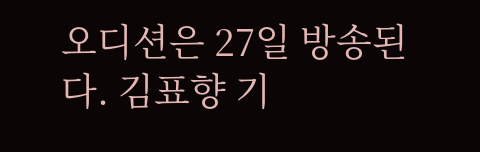오디션은 27일 방송된다. 김표향 기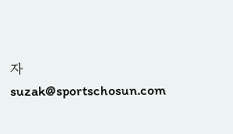자 suzak@sportschosun.com